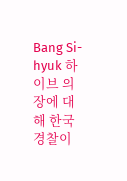Bang Si-hyuk 하이브 의장에 대해 한국 경찰이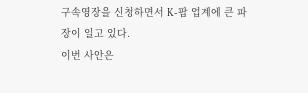구속영장을 신청하면서 K-팝 업계에 큰 파장이 일고 있다.
이번 사안은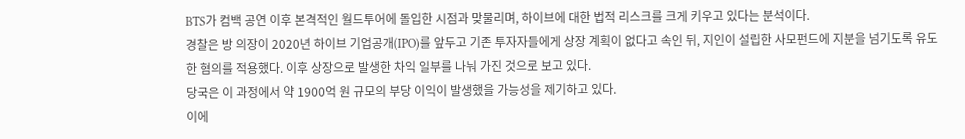BTS가 컴백 공연 이후 본격적인 월드투어에 돌입한 시점과 맞물리며, 하이브에 대한 법적 리스크를 크게 키우고 있다는 분석이다.
경찰은 방 의장이 2020년 하이브 기업공개(IPO)를 앞두고 기존 투자자들에게 상장 계획이 없다고 속인 뒤, 지인이 설립한 사모펀드에 지분을 넘기도록 유도한 혐의를 적용했다. 이후 상장으로 발생한 차익 일부를 나눠 가진 것으로 보고 있다.
당국은 이 과정에서 약 1900억 원 규모의 부당 이익이 발생했을 가능성을 제기하고 있다.
이에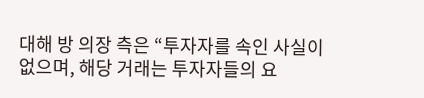대해 방 의장 측은 “투자자를 속인 사실이 없으며, 해당 거래는 투자자들의 요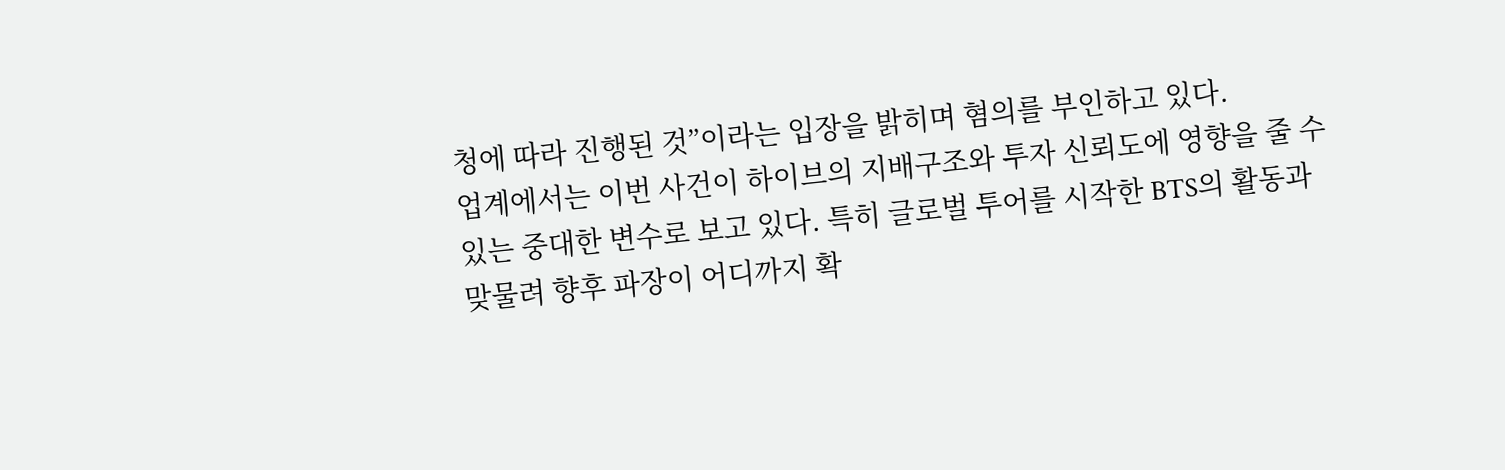청에 따라 진행된 것”이라는 입장을 밝히며 혐의를 부인하고 있다.
업계에서는 이번 사건이 하이브의 지배구조와 투자 신뢰도에 영향을 줄 수 있는 중대한 변수로 보고 있다. 특히 글로벌 투어를 시작한 BTS의 활동과 맞물려 향후 파장이 어디까지 확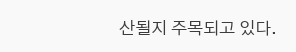산될지 주목되고 있다.